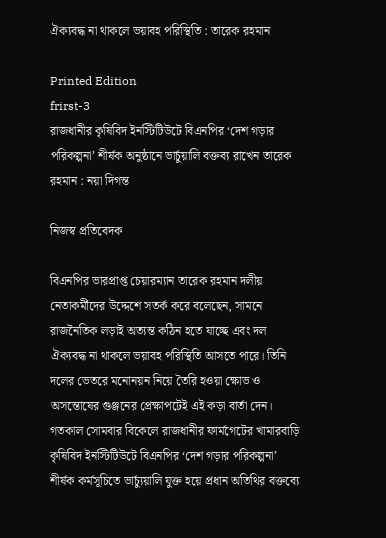ঐক্যবদ্ধ না থাকলে ভয়াবহ পরিস্থিতি : তারেক রহমান

Printed Edition
frirst-3
রাজধানীর কৃষিবিদ ইনস্টিটিউটে বিএনপির ‘দেশ গড়ার পরিকল্পনা’ শীর্ষক অনুষ্ঠানে ভার্চুয়ালি বক্তব্য রাখেন তারেক রহমান : নয়া দিগন্ত

নিজস্ব প্রতিবেদক

বিএনপির ভারপ্রাপ্ত চেয়ারম্যান তারেক রহমান দলীয় নেতাকর্মীদের উদ্দেশে সতর্ক করে বলেছেন, সামনে রাজনৈতিক লড়াই অত্যন্ত কঠিন হতে যাচ্ছে এবং দল ঐক্যবদ্ধ না থাকলে ভয়াবহ পরিস্থিতি আসতে পারে। তিনি দলের ভেতরে মনোনয়ন নিয়ে তৈরি হওয়া ক্ষোভ ও অসন্তোষের গুঞ্জনের প্রেক্ষাপটেই এই কড়া বার্তা দেন। গতকাল সোমবার বিকেলে রাজধানীর ফার্মগেটের খামারবাড়ি কৃষিবিদ ইনস্টিটিউটে বিএনপির ‘দেশ গড়ার পরিকল্পনা’ শীর্ষক কর্মসূচিতে ভার্চ্যুয়ালি যুক্ত হয়ে প্রধান অতিথির বক্তব্যে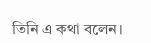তিনি এ কথা বলেন।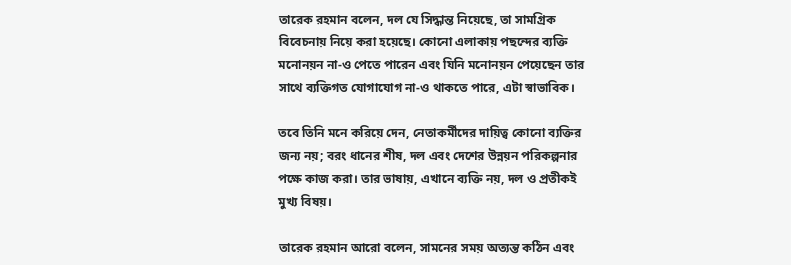তারেক রহমান বলেন, দল যে সিদ্ধান্ত নিয়েছে, তা সামগ্রিক বিবেচনায় নিয়ে করা হয়েছে। কোনো এলাকায় পছন্দের ব্যক্তি মনোনয়ন না-ও পেতে পারেন এবং যিনি মনোনয়ন পেয়েছেন তার সাথে ব্যক্তিগত যোগাযোগ না-ও থাকতে পারে, এটা স্বাভাবিক।

তবে তিনি মনে করিয়ে দেন, নেতাকর্মীদের দায়িত্ব কোনো ব্যক্তির জন্য নয়; বরং ধানের শীষ, দল এবং দেশের উন্নয়ন পরিকল্পনার পক্ষে কাজ করা। তার ভাষায়, এখানে ব্যক্তি নয়, দল ও প্রতীকই মুখ্য বিষয়।

তারেক রহমান আরো বলেন, সামনের সময় অত্যন্ত কঠিন এবং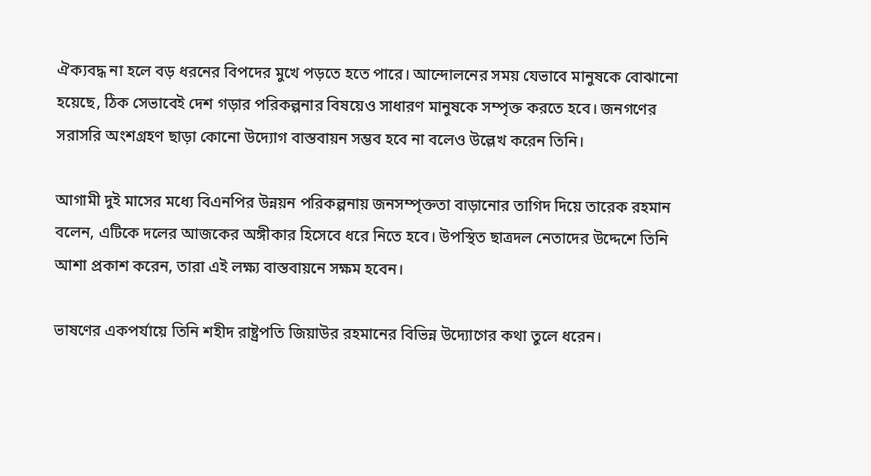ঐক্যবদ্ধ না হলে বড় ধরনের বিপদের মুখে পড়তে হতে পারে। আন্দোলনের সময় যেভাবে মানুষকে বোঝানো হয়েছে, ঠিক সেভাবেই দেশ গড়ার পরিকল্পনার বিষয়েও সাধারণ মানুষকে সম্পৃক্ত করতে হবে। জনগণের সরাসরি অংশগ্রহণ ছাড়া কোনো উদ্যোগ বাস্তবায়ন সম্ভব হবে না বলেও উল্লেখ করেন তিনি।

আগামী দুই মাসের মধ্যে বিএনপির উন্নয়ন পরিকল্পনায় জনসম্পৃক্ততা বাড়ানোর তাগিদ দিয়ে তারেক রহমান বলেন, এটিকে দলের আজকের অঙ্গীকার হিসেবে ধরে নিতে হবে। উপস্থিত ছাত্রদল নেতাদের উদ্দেশে তিনি আশা প্রকাশ করেন, তারা এই লক্ষ্য বাস্তবায়নে সক্ষম হবেন।

ভাষণের একপর্যায়ে তিনি শহীদ রাষ্ট্রপতি জিয়াউর রহমানের বিভিন্ন উদ্যোগের কথা তুলে ধরেন।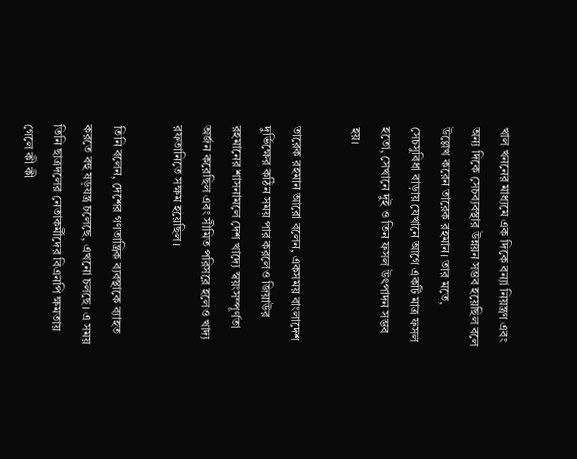খাল খননের মাধ্যমে এক দিকে বন্যা নিয়ন্ত্রণ এবং অন্য দিকে সেচব্যবস্থার উন্নয়ন সম্ভব হয়েছিল বলে উল্লেখ করেন তারেক রহমান। তার মতে, সেচসুবিধা বাড়ায় যেখানে আগে একটি মাত্র ফসল হতো, সেখানে দুই ও তিন ফসল উৎপাদন সম্ভব হয়।

তারেক রহমান আরো বলেন, একসময় বাংলাদেশ দুর্ভিক্ষের কঠিন সময় পার করলেও জিয়াউর রহমানের শাসনামলে দেশ খাদ্যে স্বয়ংসম্পূর্ণতা অর্জন করেছিল এবং সীমিত পরিসরে হলেও খাদ্য রফতানিতে সক্ষম হয়েছিল।

তিনি বলেন, দেশের গণতান্ত্রিক ব্যবস্থাকে ব্যাহত করতে বহু ষড়যন্ত্র চলেছে, এখনো চলছে। এ সময় তিনি ছাত্রদলের নেতাকর্মীদের বিএনপি ক্ষমতায় গেলে কী কী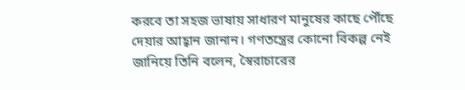করবে তা সহজ ভাষায় সাধারণ মানুষের কাছে পৌঁছে দেয়ার আহ্বান জানান। গণতন্ত্রের কোনো বিকল্প নেই জানিয়ে তিনি বলেন, স্বৈরাচারের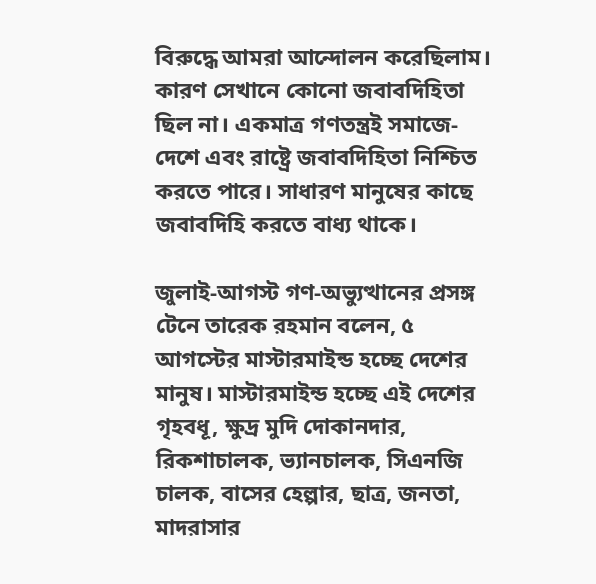বিরুদ্ধে আমরা আন্দোলন করেছিলাম। কারণ সেখানে কোনো জবাবদিহিতা ছিল না। একমাত্র গণতন্ত্রই সমাজে-দেশে এবং রাষ্ট্রে জবাবদিহিতা নিশ্চিত করতে পারে। সাধারণ মানুষের কাছে জবাবদিহি করতে বাধ্য থাকে।

জুলাই-আগস্ট গণ-অভ্যুত্থানের প্রসঙ্গ টেনে তারেক রহমান বলেন, ৫ আগস্টের মাস্টারমাইন্ড হচ্ছে দেশের মানুষ। মাস্টারমাইন্ড হচ্ছে এই দেশের গৃহবধূ, ক্ষুদ্র মুদি দোকানদার, রিকশাচালক, ভ্যানচালক, সিএনজি চালক, বাসের হেল্পার, ছাত্র, জনতা, মাদরাসার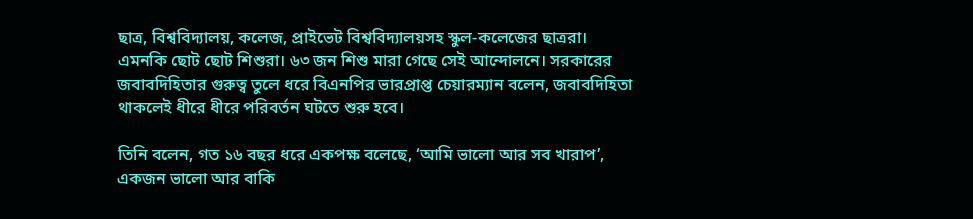ছাত্র, বিশ্ববিদ্যালয়, কলেজ, প্রাইভেট বিশ্ববিদ্যালয়সহ স্কুল-কলেজের ছাত্ররা। এমনকি ছোট ছোট শিশুরা। ৬৩ জন শিশু মারা গেছে সেই আন্দোলনে। সরকারের জবাবদিহিতার গুরুত্ব তুলে ধরে বিএনপির ভারপ্রাপ্ত চেয়ারম্যান বলেন, জবাবদিহিতা থাকলেই ধীরে ধীরে পরিবর্তন ঘটতে শুরু হবে।

তিনি বলেন, গত ১৬ বছর ধরে একপক্ষ বলেছে, ‘আমি ভালো আর সব খারাপ’, একজন ভালো আর বাকি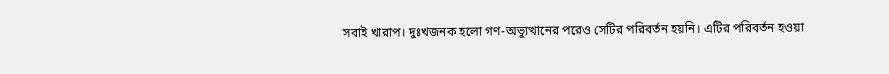সবাই খারাপ। দুঃখজনক হলো গণ-অভ্যুত্থানের পরেও সেটির পরিবর্তন হয়নি। এটির পরিবর্তন হওয়া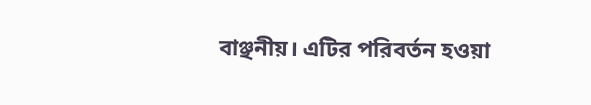বাঞ্ছনীয়। এটির পরিবর্তন হওয়া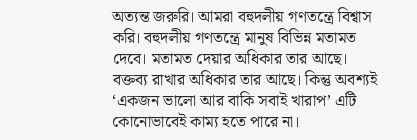অত্যন্ত জরুরি। আমরা বহুদলীয় গণতন্ত্রে বিশ্বাস করি। বহুদলীয় গণতন্ত্রে মানুষ বিভিন্ন মতামত দেবে। মতামত দেয়ার অধিকার তার আছে। বক্তব্য রাখার অধিকার তার আছে। কিন্তু অবশ্যই ‘একজন ভালো আর বাকি সবাই খারাপ’ এটি কোনোভাবেই কাম্য হতে পারে না।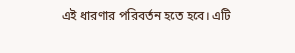এই ধারণার পরিবর্তন হতে হবে। এটি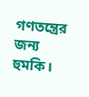গণতন্ত্রের জন্য হুমকি।